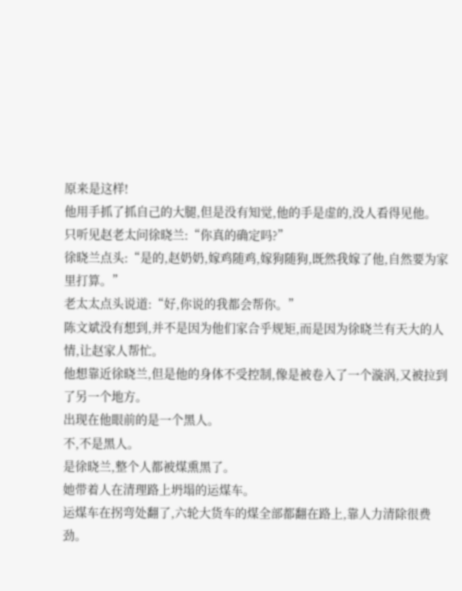原来是这样!
他用手抓了抓自己的大腿,但是没有知觉,他的手是虚的,没人看得见他。
只听见赵老太问徐晓兰:“你真的确定吗?”
徐晓兰点头:“是的,赵奶奶,嫁鸡随鸡,嫁狗随狗,既然我嫁了他,自然要为家里打算。”
老太太点头说道:“好,你说的我都会帮你。”
陈文斌没有想到,并不是因为他们家合乎规矩,而是因为徐晓兰有天大的人情,让赵家人帮忙。
他想靠近徐晓兰,但是他的身体不受控制,像是被卷入了一个漩涡,又被拉到了另一个地方。
出现在他眼前的是一个黑人。
不,不是黑人。
是徐晓兰,整个人都被煤熏黑了。
她带着人在清理路上坍塌的运煤车。
运煤车在拐弯处翻了,六轮大货车的煤全部都翻在路上,靠人力清除很费劲。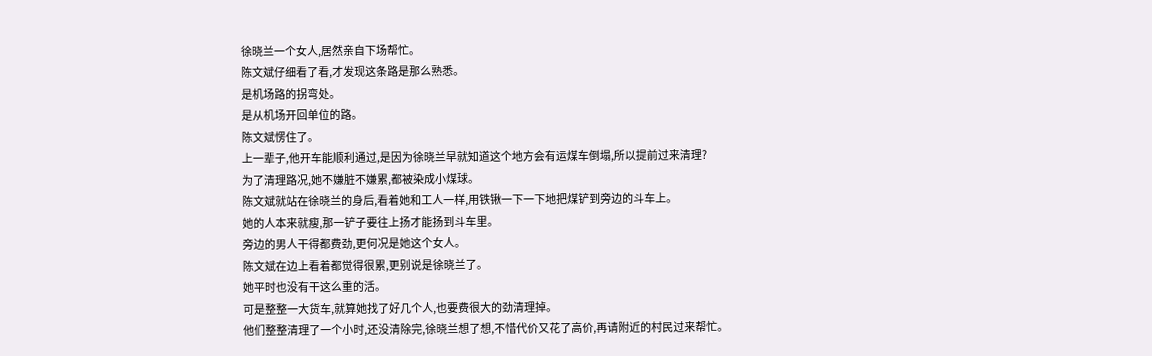徐晓兰一个女人,居然亲自下场帮忙。
陈文斌仔细看了看,才发现这条路是那么熟悉。
是机场路的拐弯处。
是从机场开回单位的路。
陈文斌愣住了。
上一辈子,他开车能顺利通过,是因为徐晓兰早就知道这个地方会有运煤车倒塌,所以提前过来清理?
为了清理路况,她不嫌脏不嫌累,都被染成小煤球。
陈文斌就站在徐晓兰的身后,看着她和工人一样,用铁锹一下一下地把煤铲到旁边的斗车上。
她的人本来就瘦,那一铲子要往上扬才能扬到斗车里。
旁边的男人干得都费劲,更何况是她这个女人。
陈文斌在边上看着都觉得很累,更别说是徐晓兰了。
她平时也没有干这么重的活。
可是整整一大货车,就算她找了好几个人,也要费很大的劲清理掉。
他们整整清理了一个小时,还没清除完,徐晓兰想了想,不惜代价又花了高价,再请附近的村民过来帮忙。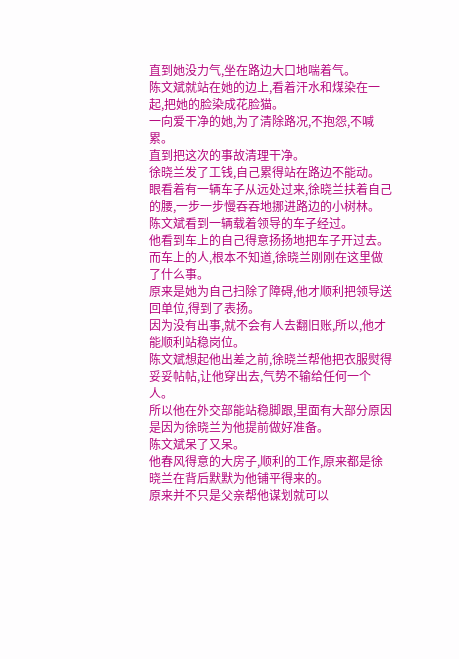直到她没力气,坐在路边大口地喘着气。
陈文斌就站在她的边上,看着汗水和煤染在一起,把她的脸染成花脸猫。
一向爱干净的她,为了清除路况,不抱怨,不喊累。
直到把这次的事故清理干净。
徐晓兰发了工钱,自己累得站在路边不能动。
眼看着有一辆车子从远处过来,徐晓兰扶着自己的腰,一步一步慢吞吞地挪进路边的小树林。
陈文斌看到一辆载着领导的车子经过。
他看到车上的自己得意扬扬地把车子开过去。
而车上的人,根本不知道,徐晓兰刚刚在这里做了什么事。
原来是她为自己扫除了障碍,他才顺利把领导送回单位,得到了表扬。
因为没有出事,就不会有人去翻旧账,所以,他才能顺利站稳岗位。
陈文斌想起他出差之前,徐晓兰帮他把衣服熨得妥妥帖帖,让他穿出去,气势不输给任何一个人。
所以他在外交部能站稳脚跟,里面有大部分原因是因为徐晓兰为他提前做好准备。
陈文斌呆了又呆。
他春风得意的大房子,顺利的工作,原来都是徐晓兰在背后默默为他铺平得来的。
原来并不只是父亲帮他谋划就可以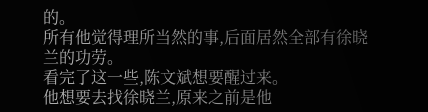的。
所有他觉得理所当然的事,后面居然全部有徐晓兰的功劳。
看完了这一些,陈文斌想要醒过来。
他想要去找徐晓兰,原来之前是他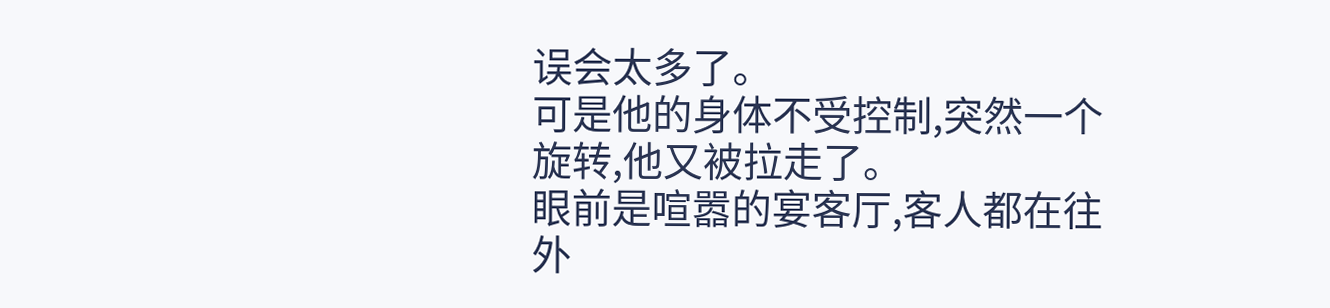误会太多了。
可是他的身体不受控制,突然一个旋转,他又被拉走了。
眼前是喧嚣的宴客厅,客人都在往外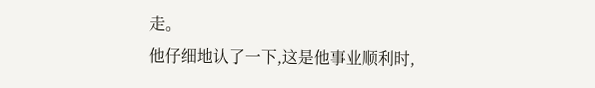走。
他仔细地认了一下,这是他事业顺利时,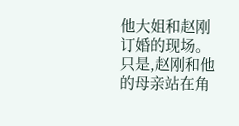他大姐和赵刚订婚的现场。
只是,赵刚和他的母亲站在角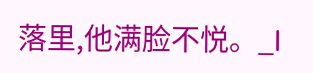落里,他满脸不悦。_l